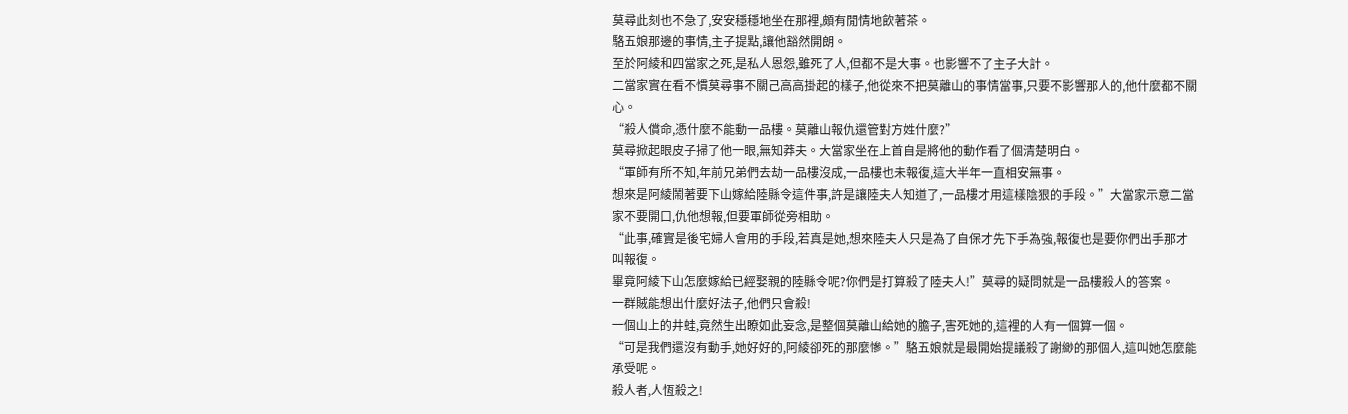莫尋此刻也不急了,安安穩穩地坐在那裡,頗有閒情地飲著茶。
駱五娘那邊的事情,主子提點,讓他豁然開朗。
至於阿綾和四當家之死,是私人恩怨,雖死了人,但都不是大事。也影響不了主子大計。
二當家實在看不慣莫尋事不關己高高掛起的樣子,他從來不把莫離山的事情當事,只要不影響那人的,他什麼都不關心。
“殺人償命,憑什麼不能動一品樓。莫離山報仇還管對方姓什麼?”
莫尋掀起眼皮子掃了他一眼,無知莽夫。大當家坐在上首自是將他的動作看了個清楚明白。
“軍師有所不知,年前兄弟們去劫一品樓沒成,一品樓也未報復,這大半年一直相安無事。
想來是阿綾鬧著要下山嫁給陸縣令這件事,許是讓陸夫人知道了,一品樓才用這樣陰狠的手段。”大當家示意二當家不要開口,仇他想報,但要軍師從旁相助。
“此事,確實是後宅婦人會用的手段,若真是她,想來陸夫人只是為了自保才先下手為強,報復也是要你們出手那才叫報復。
畢竟阿綾下山怎麼嫁給已經娶親的陸縣令呢?你們是打算殺了陸夫人!”莫尋的疑問就是一品樓殺人的答案。
一群賊能想出什麼好法子,他們只會殺!
一個山上的井蛙,竟然生出瞭如此妄念,是整個莫離山給她的膽子,害死她的,這裡的人有一個算一個。
“可是我們還沒有動手,她好好的,阿綾卻死的那麼慘。”駱五娘就是最開始提議殺了謝緲的那個人,這叫她怎麼能承受呢。
殺人者,人恆殺之!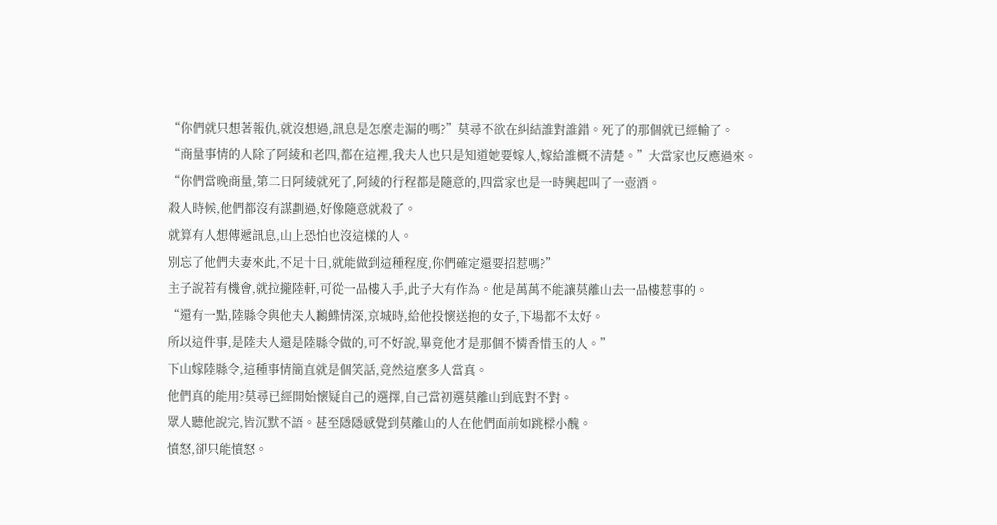“你們就只想著報仇,就沒想過,訊息是怎麼走漏的嗎?”莫尋不欲在糾結誰對誰錯。死了的那個就已經輸了。
“商量事情的人除了阿綾和老四,都在這裡,我夫人也只是知道她要嫁人,嫁給誰概不清楚。”大當家也反應過來。
“你們當晚商量,第二日阿綾就死了,阿綾的行程都是隨意的,四當家也是一時興起叫了一壺酒。
殺人時候,他們都沒有謀劃過,好像隨意就殺了。
就算有人想傳遞訊息,山上恐怕也沒這樣的人。
別忘了他們夫妻來此,不足十日,就能做到這種程度,你們確定還要招惹嗎?”
主子說若有機會,就拉攏陸軒,可從一品樓入手,此子大有作為。他是萬萬不能讓莫離山去一品樓惹事的。
“還有一點,陸縣令與他夫人鶼鰈情深,京城時,給他投懷送抱的女子,下場都不太好。
所以這件事,是陸夫人還是陸縣令做的,可不好說,畢竟他才是那個不憐香惜玉的人。”
下山嫁陸縣令,這種事情簡直就是個笑話,竟然這麼多人當真。
他們真的能用?莫尋已經開始懷疑自己的選擇,自己當初選莫離山到底對不對。
眾人聽他說完,皆沉默不語。甚至隱隱感覺到莫離山的人在他們面前如跳樑小醜。
憤怒,卻只能憤怒。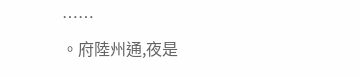……
。府陸州通,夜是